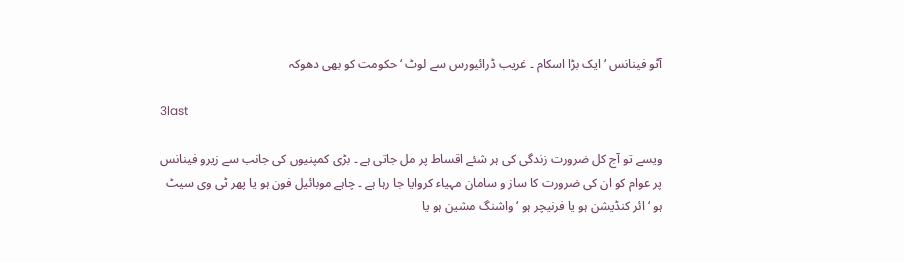آٹو فینانس ‘ ایک بڑا اسکام ۔ غریب ڈرائیورس سے لوٹ ‘ حکومت کو بھی دھوکہ

3last

ویسے تو آج کل ضرورت زندگی کی ہر شئے اقساط پر مل جاتی ہے ۔ بڑی کمپنیوں کی جانب سے زیرو فینانس پر عوام کو ان کی ضرورت کا ساز و سامان مہیاء کروایا جا رہا ہے ۔ چاہے موبائیل فون ہو یا پھر ٹی وی سیٹ ہو ‘ ائر کنڈیشن ہو یا فرنیچر ہو ‘ واشنگ مشین ہو یا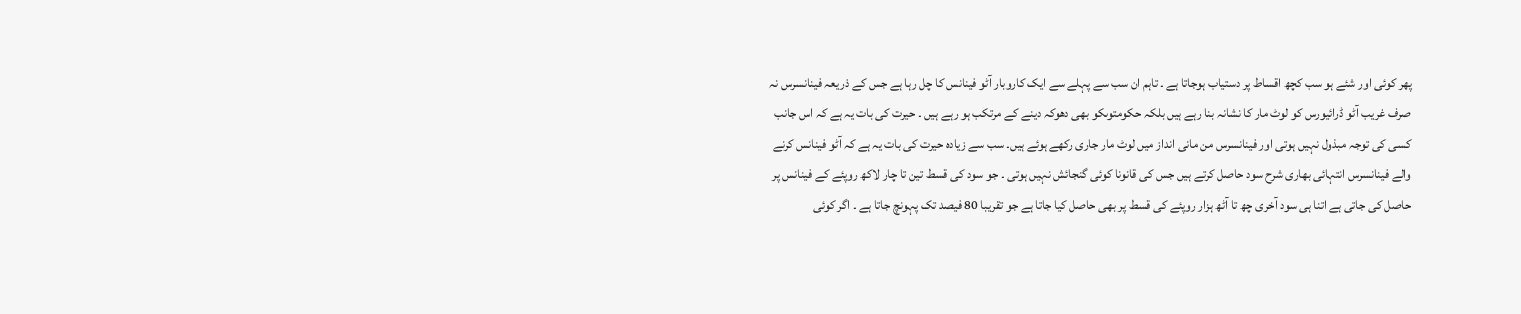پھر کوئی اور شئے ہو سب کچھ اقساط پر دستیاب ہوجاتا ہے ۔ تاہم ان سب سے پہلے سے ایک کاروبار آٹو فینانس کا چل رہا ہے جس کے ذریعہ فینانسرس نہ صرف غریب آٹو ڈرائیورس کو لوٹ مار کا نشانہ بنا رہے ہیں بلکہ حکومتوںکو بھی دھوکہ دینے کے مرتکب ہو رہے ہیں ۔ حیرت کی بات یہ ہے کہ اس جانب کسی کی توجہ مبذول نہیں ہوتی اور فینانسرس من مانی انداز میں لوٹ مار جاری رکھے ہوئے ہیں۔ سب سے زیادہ حیرت کی بات یہ ہے کہ آٹو فینانس کرنے والے فینانسرس انتہائی بھاری شرح سود حاصل کرتے ہیں جس کی قانونا کوئی گنجائش نہیں ہوتی ۔ جو سود کی قسط تین تا چار لاکھ روپئے کے فینانس پر حاصل کی جاتی ہے اتنا ہی سود آخری چھ تا آٹھ ہزار روپئے کی قسط پر بھی حاصل کیا جاتا ہے جو تقریبا 80 فیصد تک پہونچ جاتا ہے ۔ اگر کوئی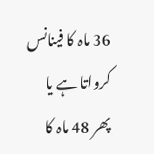36 ماہ کا فینانس کرواتا ہے یا پھر 48 ماہ کا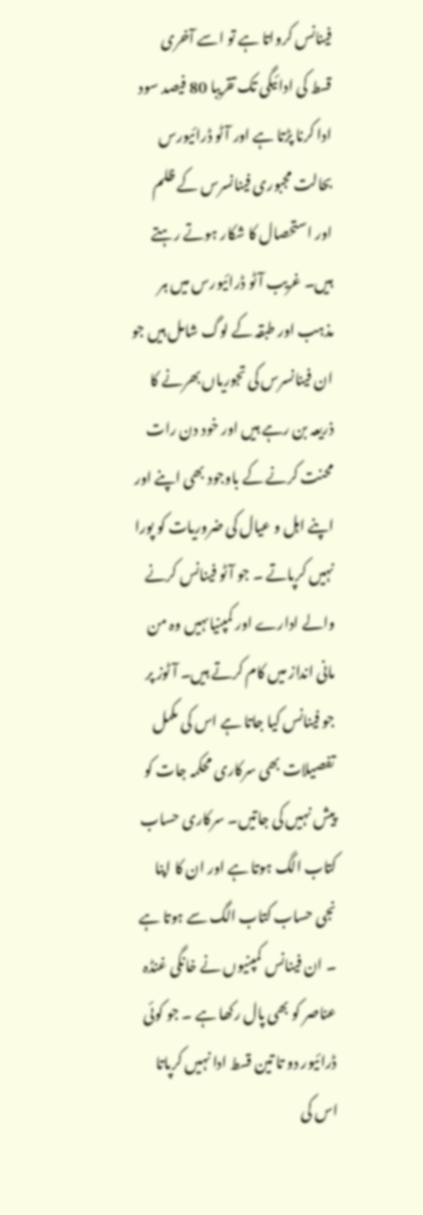فینانس کرواتا ہے تو اسے آخری
قسط کی ادائیگی تک تقریبا 80 فیصد سود ادا کرنا پڑتا ہے اور آٹو ڈرائیورس بحالت مجبوری فینانسرس کے ظلم اور استحصال کا شکار ہوتے رہتے ہیں۔ غریب آٹو ڈرائیورس میں ہر مذہب اور طبقہ کے لوگ شامل ہیں جو ان فینانسرس کی تجوریاں بھرنے کا ذریعہ بن رہے ہیں اور خود دن رات محنت کرنے کے باوجود بھی اپنے اور اپنے اہل و عیال کی ضروریات کو پورا نہیں کرپاتے ۔ جو آٹو فینانس کرنے والے ادارے اور کمپنیاںہیں وہ من مانی انداز میں کام کرتے ہیں۔ آٹوز پر جو فینانس کیا جاتا ہے اس کی مکمل تفصیلات بھی سرکاری محکمہ جات کو پیش نہیں کی جاتیں۔ سرکاری حساب کتاب الگ ہوتا ہے اور ان کا اپنا نجی حساب کتاب الگ سے ہوتا ہے ۔ ان فینانس کمپنیوں نے خانگی غنڈہ عناصر کو بھی پال رکھا ہے ۔ جو کوئی ڈرائیور دو تا تین قسط ادا نہیں کرپاتا اس کی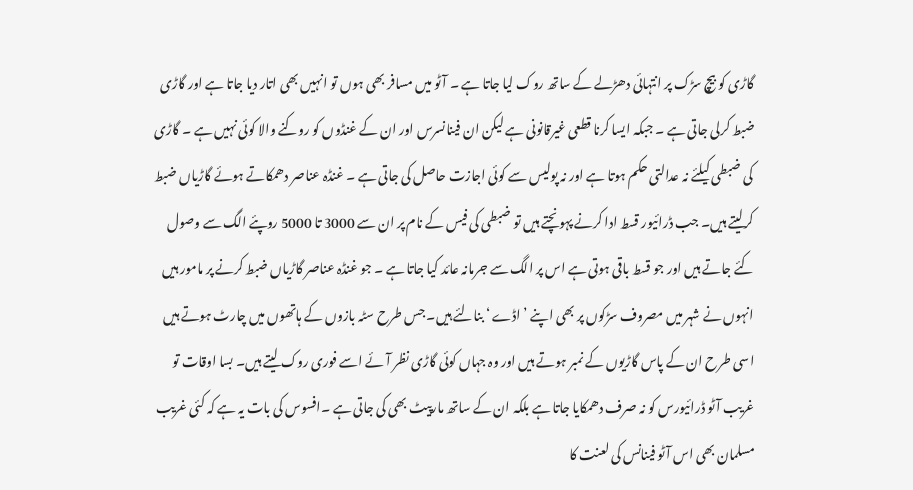گاڑی کو بیچ سڑک پر انتہائی دھڑلے کے ساتھ روک لیا جاتا ہے ۔ آٹو میں مسافر بھی ہوں تو انہیں بھی اتار دیا جاتا ہے اور گاڑی ضبط کرلی جاتی ہے ۔ جبکہ ایسا کرنا قطعی غیرقانونی ہے لیکن ان فینانسرس اور ان کے غنڈوں کو روکنے والا کوئی نہیں ہے ۔ گاڑی کی ضبطی کیلئے نہ عدالتی حکم ہوتا ہے اور نہ پولیس سے کوئی اجازت حاصل کی جاتی ہے ۔ غنڈہ عناصر دھمکاتے ہوئے گاڑیاں ضبط کرلیتے ہیں۔ جب ڈرائیور قسط ادا کرنے پہونچتے ہیں تو ضبطی کی فیس کے نام پر ان سے 3000 تا 5000 روپئے الگ سے وصول کئے جاتے ہیں اور جو قسط باقی ہوتی ہے اس پر الگ سے جرمانہ عائد کیا جاتا ہے ۔ جو غنڈہ عناصر گاڑیاں ضبط کرنے پر مامور ہیں انہوں نے شہر میں مصروف سڑکوں پر بھی اپنے ’ اڈے ‘ بنالئے ہیں۔ جس طرح سٹہ بازوں کے ہاتھوں میں چارٹ ہوتے ہیں اسی طرح ان کے پاس گاڑیوں کے نمبر ہوتے ہیں اور وہ جہاں کوئی گاڑی نظر آئے اسے فوری روک لیتے ہیں۔ بسا اوقات تو غریب آٹو ڈرائیورس کو نہ صرف دھمکایا جاتا ہے بلکہ ان کے ساتھ مارپیٹ بھی کی جاتی ہے ۔افسوس کی بات یہ ہے کہ کئی غریب مسلمان بھی اس آٹو فینانس کی لعنت کا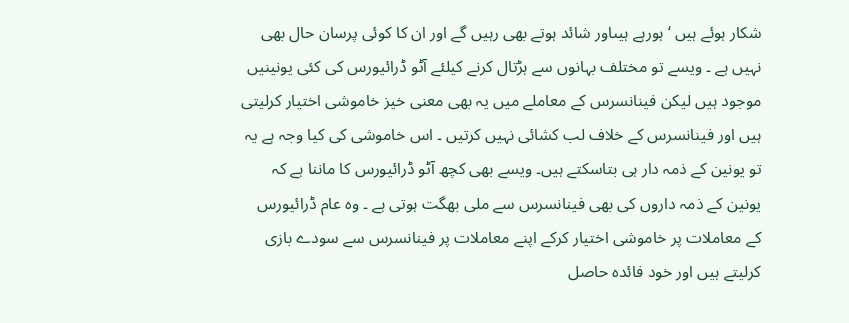شکار ہوئے ہیں ‘ ہورہے ہیںاور شائد ہوتے بھی رہیں گے اور ان کا کوئی پرسان حال بھی نہیں ہے ۔ ویسے تو مختلف بہانوں سے ہڑتال کرنے کیلئے آٹو ڈرائیورس کی کئی یونینیں موجود ہیں لیکن فینانسرس کے معاملے میں یہ بھی معنی خیز خاموشی اختیار کرلیتی ہیں اور فینانسرس کے خلاف لب کشائی نہیں کرتیں ۔ اس خاموشی کی کیا وجہ ہے یہ تو یونین کے ذمہ دار ہی بتاسکتے ہیں۔ ویسے بھی کچھ آٹو ڈرائیورس کا ماننا ہے کہ یونین کے ذمہ داروں کی بھی فینانسرس سے ملی بھگت ہوتی ہے ۔ وہ عام ڈرائیورس کے معاملات پر خاموشی اختیار کرکے اپنے معاملات پر فینانسرس سے سودے بازی کرلیتے ہیں اور خود فائدہ حاصل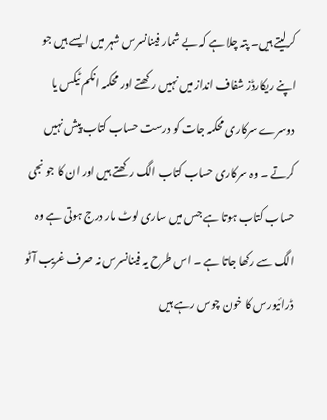کرلیتے ہیں۔ پتہ چلا ہے کہ بے شمار فینانسرس شہر میں ایسے ہیں جو اپنے ریکارڈز شفاف انداز میں نہیں رکھتے اور محکمہ انکم ٹیکس یا دوسرے سرکاری محکمہ جات کو درست حساب کتاب پیش نہیں کرتے ۔ وہ سرکاری حساب کتاب الگ رکھتے ہیں اور ان کا جو نجی حساب کتاب ہوتا ہے جس میں ساری لوٹ مار درج ہوتی ہے وہ الگ سے رکھا جاتا ہے ۔ اس طرح یہ فینانسرس نہ صرف غریب آٹو ڈرائیورس کا خون چوس رہے ہیں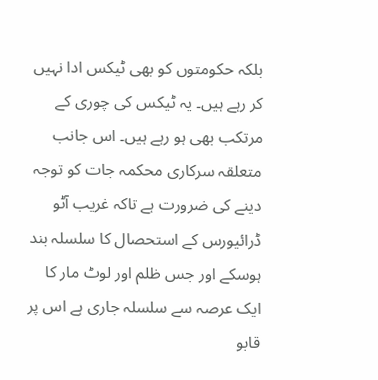بلکہ حکومتوں کو بھی ٹیکس ادا نہیں کر رہے ہیں۔ یہ ٹیکس کی چوری کے مرتکب بھی ہو رہے ہیں۔ اس جانب متعلقہ سرکاری محکمہ جات کو توجہ دینے کی ضرورت ہے تاکہ غریب آٹو ڈرائیورس کے استحصال کا سلسلہ بند ہوسکے اور جس ظلم اور لوٹ مار کا ایک عرصہ سے سلسلہ جاری ہے اس پر قابو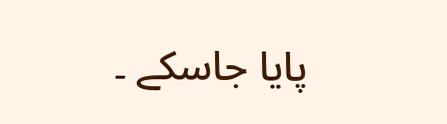پایا جاسکے ۔